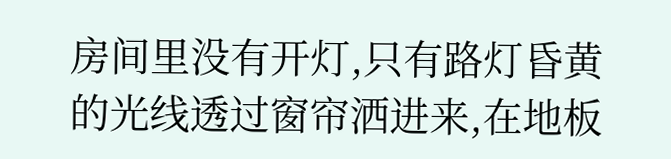房间里没有开灯,只有路灯昏黄的光线透过窗帘洒进来,在地板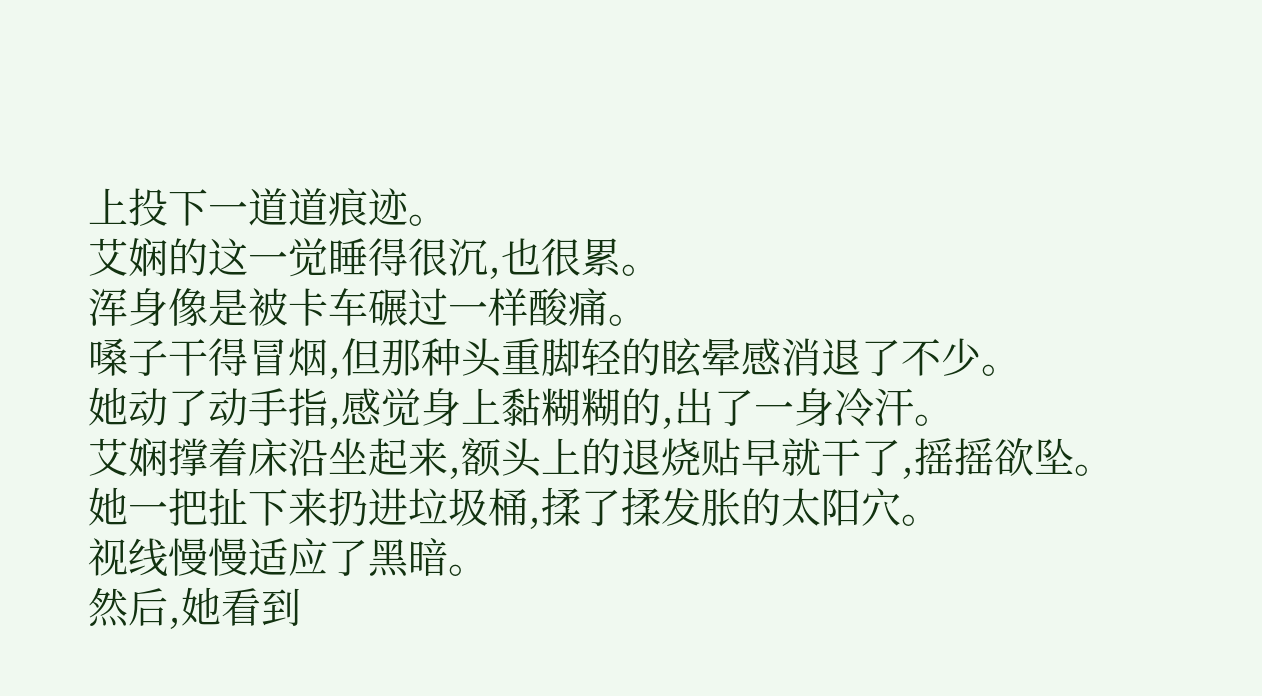上投下一道道痕迹。
艾娴的这一觉睡得很沉,也很累。
浑身像是被卡车碾过一样酸痛。
嗓子干得冒烟,但那种头重脚轻的眩晕感消退了不少。
她动了动手指,感觉身上黏糊糊的,出了一身冷汗。
艾娴撑着床沿坐起来,额头上的退烧贴早就干了,摇摇欲坠。
她一把扯下来扔进垃圾桶,揉了揉发胀的太阳穴。
视线慢慢适应了黑暗。
然后,她看到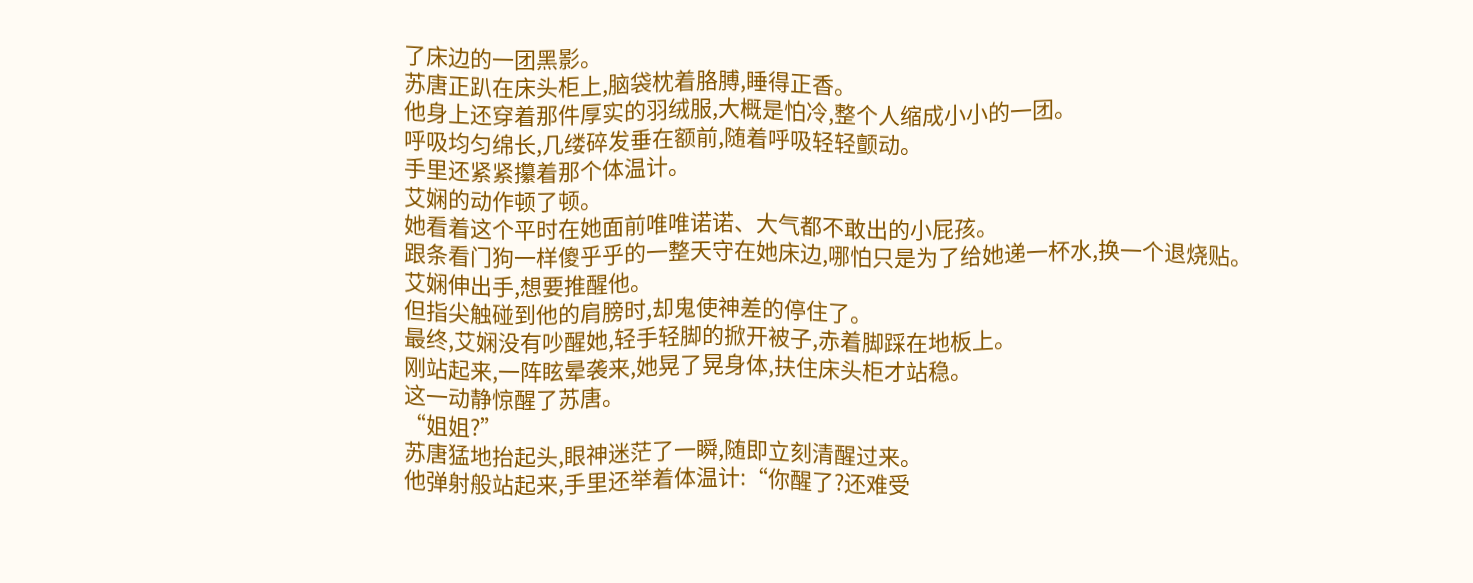了床边的一团黑影。
苏唐正趴在床头柜上,脑袋枕着胳膊,睡得正香。
他身上还穿着那件厚实的羽绒服,大概是怕冷,整个人缩成小小的一团。
呼吸均匀绵长,几缕碎发垂在额前,随着呼吸轻轻颤动。
手里还紧紧攥着那个体温计。
艾娴的动作顿了顿。
她看着这个平时在她面前唯唯诺诺、大气都不敢出的小屁孩。
跟条看门狗一样傻乎乎的一整天守在她床边,哪怕只是为了给她递一杯水,换一个退烧贴。
艾娴伸出手,想要推醒他。
但指尖触碰到他的肩膀时,却鬼使神差的停住了。
最终,艾娴没有吵醒她,轻手轻脚的掀开被子,赤着脚踩在地板上。
刚站起来,一阵眩晕袭来,她晃了晃身体,扶住床头柜才站稳。
这一动静惊醒了苏唐。
“姐姐?”
苏唐猛地抬起头,眼神迷茫了一瞬,随即立刻清醒过来。
他弹射般站起来,手里还举着体温计:“你醒了?还难受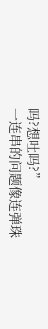吗?想吐吗?”
一连串的问题像连弹珠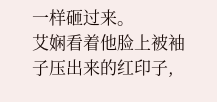一样砸过来。
艾娴看着他脸上被袖子压出来的红印子,